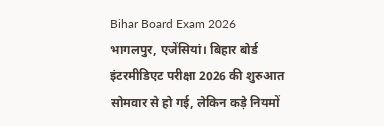Bihar Board Exam 2026
भागलपुर, एजेंसियां। बिहार बोर्ड इंटरमीडिएट परीक्षा 2026 की शुरुआत सोमवार से हो गई, लेकिन कड़े नियमों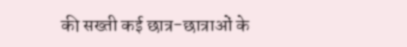की सख्ती कई छात्र-छात्राओं के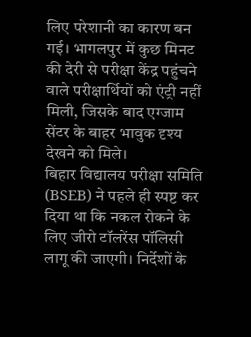लिए परेशानी का कारण बन गई। भागलपुर में कुछ मिनट की देरी से परीक्षा केंद्र पहुंचने वाले परीक्षार्थियों को एंट्री नहीं मिली, जिसके बाद एग्जाम सेंटर के बाहर भावुक दृश्य देखने को मिले।
बिहार विद्यालय परीक्षा समिति (BSEB) ने पहले ही स्पष्ट कर दिया था कि नकल रोकने के लिए जीरो टॉलरेंस पॉलिसी लागू की जाएगी। निर्देशों के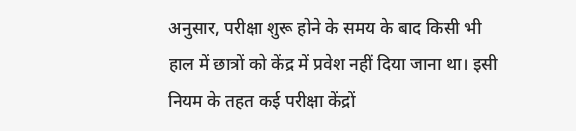अनुसार, परीक्षा शुरू होने के समय के बाद किसी भी हाल में छात्रों को केंद्र में प्रवेश नहीं दिया जाना था। इसी नियम के तहत कई परीक्षा केंद्रों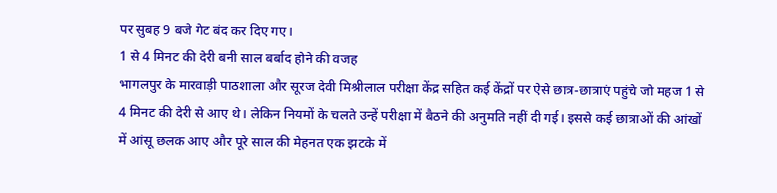पर सुबह 9 बजे गेट बंद कर दिए गए।
1 से 4 मिनट की देरी बनी साल बर्बाद होने की वजह
भागलपुर के मारवाड़ी पाठशाला और सूरज देवी मिश्रीलाल परीक्षा केंद्र सहित कई केंद्रों पर ऐसे छात्र-छात्राएं पहुंचे जो महज 1 से 4 मिनट की देरी से आए थे। लेकिन नियमों के चलते उन्हें परीक्षा में बैठने की अनुमति नहीं दी गई। इससे कई छात्राओं की आंखों में आंसू छलक आए और पूरे साल की मेहनत एक झटके में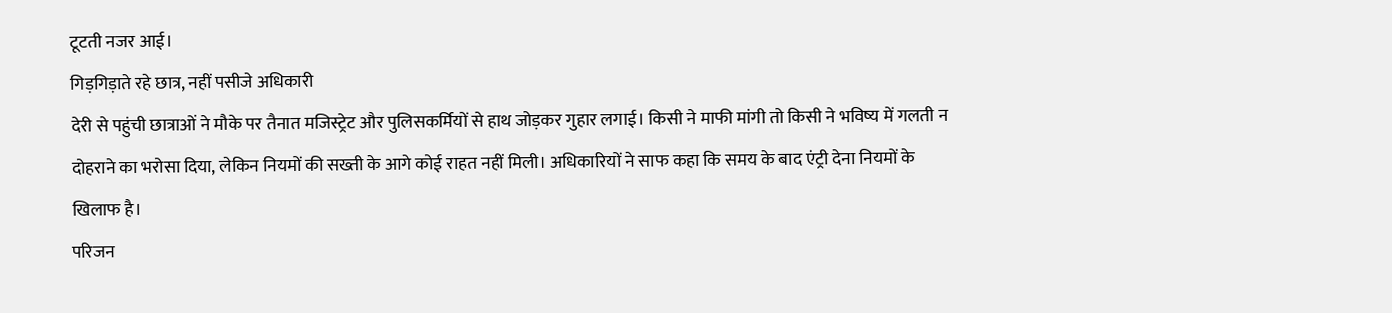टूटती नजर आई।
गिड़गिड़ाते रहे छात्र, नहीं पसीजे अधिकारी
देरी से पहुंची छात्राओं ने मौके पर तैनात मजिस्ट्रेट और पुलिसकर्मियों से हाथ जोड़कर गुहार लगाई। किसी ने माफी मांगी तो किसी ने भविष्य में गलती न दोहराने का भरोसा दिया, लेकिन नियमों की सख्ती के आगे कोई राहत नहीं मिली। अधिकारियों ने साफ कहा कि समय के बाद एंट्री देना नियमों के खिलाफ है।
परिजन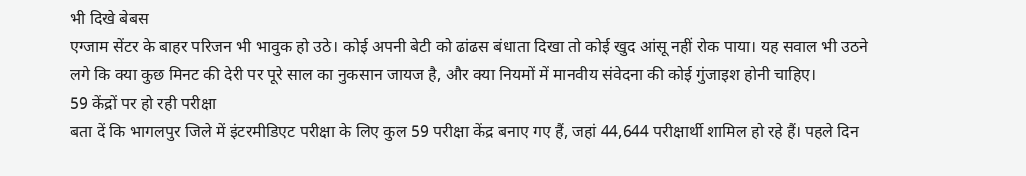भी दिखे बेबस
एग्जाम सेंटर के बाहर परिजन भी भावुक हो उठे। कोई अपनी बेटी को ढांढस बंधाता दिखा तो कोई खुद आंसू नहीं रोक पाया। यह सवाल भी उठने लगे कि क्या कुछ मिनट की देरी पर पूरे साल का नुकसान जायज है, और क्या नियमों में मानवीय संवेदना की कोई गुंजाइश होनी चाहिए।
59 केंद्रों पर हो रही परीक्षा
बता दें कि भागलपुर जिले में इंटरमीडिएट परीक्षा के लिए कुल 59 परीक्षा केंद्र बनाए गए हैं, जहां 44,644 परीक्षार्थी शामिल हो रहे हैं। पहले दिन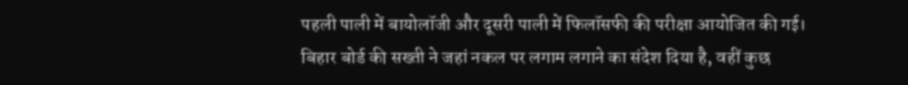पहली पाली में बायोलॉजी और दूसरी पाली में फिलॉसफी की परीक्षा आयोजित की गई। बिहार बोर्ड की सख्ती ने जहां नकल पर लगाम लगाने का संदेश दिया है, वहीं कुछ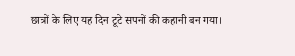छात्रों के लिए यह दिन टूटे सपनों की कहानी बन गया।